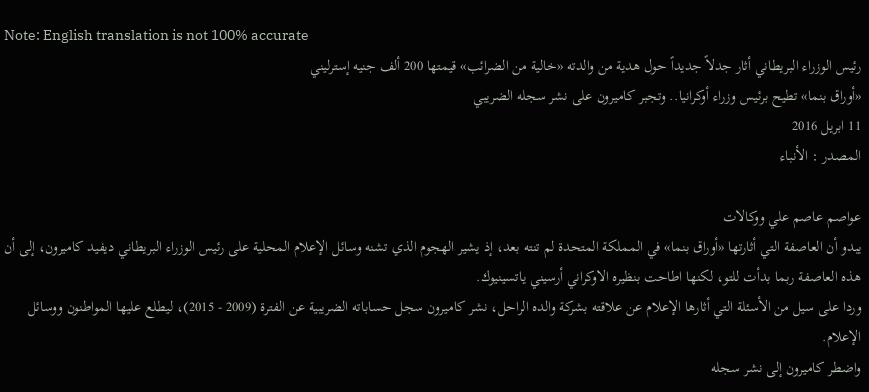Note: English translation is not 100% accurate
رئيس الوزراء البريطاني أثار جدلاً جديداً حول هدية من والدته «خالية من الضرائب» قيمتها 200 ألف جنيه إسترليني
«أوراق بنما» تطيح برئيس وزراء أوكرانيا.. وتجبر كاميرون على نشر سجله الضريبي
11 ابريل 2016
المصدر : الأنباء

عواصم عاصم علي ووكالات
يبدو أن العاصفة التي أثارتها «أوراق بنما» في المملكة المتحدة لم تنته بعد، إذ يشير الهجوم الذي تشنه وسائل الإعلام المحلية على رئيس الوزراء البريطاني ديفيد كاميرون، إلى أن هذه العاصفة ربما بدأت للتو، لكنها اطاحت بنظيره الاوكراني أرسيني ياتسينيوك.
وردا على سيل من الأسئلة التي أثارها الإعلام عن علاقته بشركة والده الراحل، نشر كاميرون سجل حساباته الضريبية عن الفترة (2009 - 2015)، ليطلع عليها المواطنون ووسائل الإعلام.
واضطر كاميرون إلى نشر سجله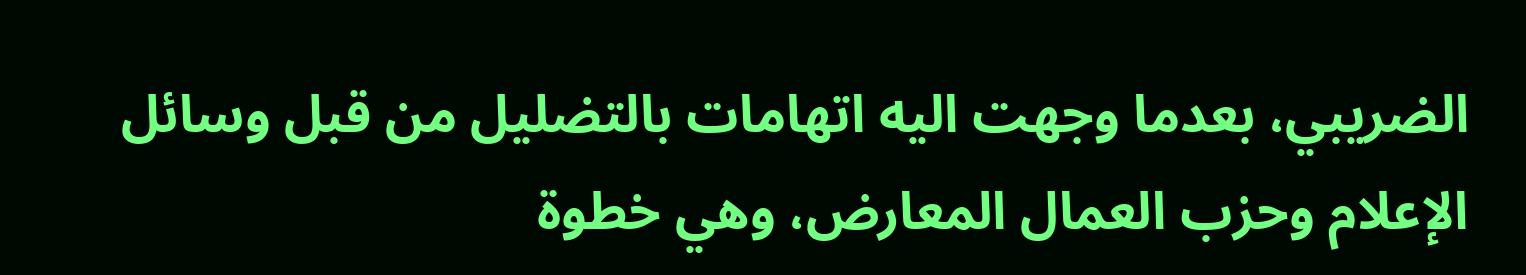الضريبي، بعدما وجهت اليه اتهامات بالتضليل من قبل وسائل الإعلام وحزب العمال المعارض، وهي خطوة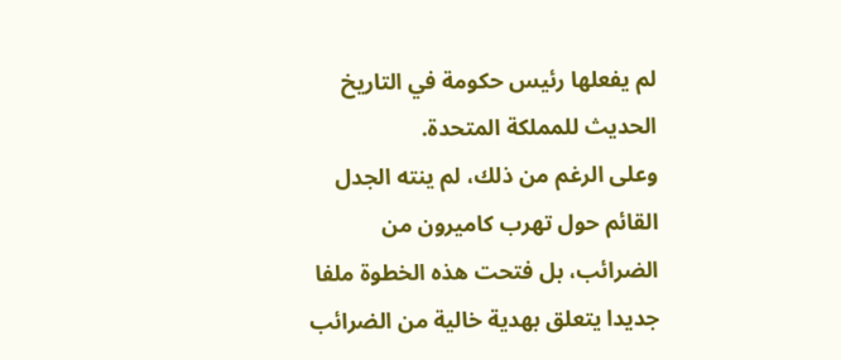لم يفعلها رئيس حكومة في التاريخ الحديث للمملكة المتحدة.
وعلى الرغم من ذلك، لم ينته الجدل القائم حول تهرب كاميرون من الضرائب، بل فتحت هذه الخطوة ملفا جديدا يتعلق بهدية خالية من الضرائب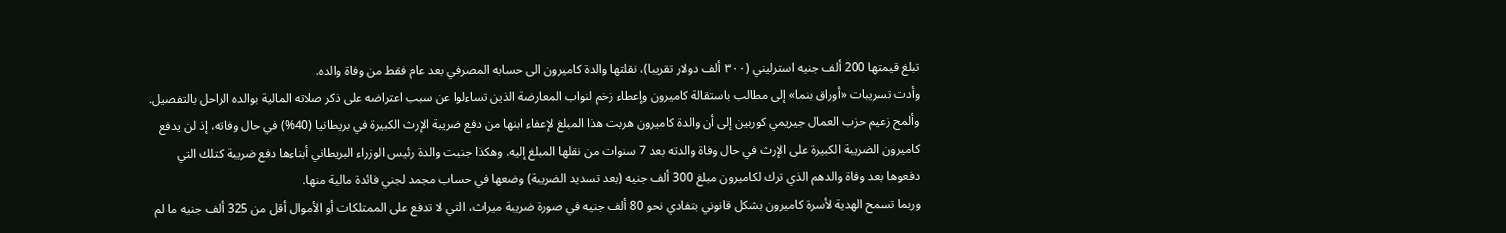تبلغ قيمتها 200 ألف جنيه استرليني (٣٠٠ ألف دولار تقريبا)، نقلتها والدة كاميرون الى حسابه المصرفي بعد عام فقط من وفاة والده.
وأدت تسريبات «أوراق بنما» إلى مطالب باستقالة كاميرون وإعطاء زخم لنواب المعارضة الذين تساءلوا عن سبب اعتراضه على ذكر صلاته المالية بوالده الراحل بالتفصيل.
وألمح زعيم حزب العمال جيريمي كوربين إلى أن والدة كاميرون هربت هذا المبلغ لإعفاء ابنها من دفع ضريبة الإرث الكبيرة في بريطانيا (40%) في حال وفاته، إذ لن يدفع كاميرون الضريبة الكبيرة على الإرث في حال وفاة والدته بعد 7 سنوات من نقلها المبلغ إليه. وهكذا جنبت والدة رئيس الوزراء البريطاني أبناءها دفع ضريبة كتلك التي دفعوها بعد وفاة والدهم الذي ترك لكاميرون مبلغ 300 ألف جنيه (بعد تسديد الضريبة) وضعها في حساب مجمد لجني فائدة مالية منها.
وربما تسمح الهدية لأسرة كاميرون بشكل قانوني بتفادي نحو 80 ألف جنيه في صورة ضريبة ميراث، التي لا تدفع على الممتلكات أو الأموال أقل من 325 ألف جنيه ما لم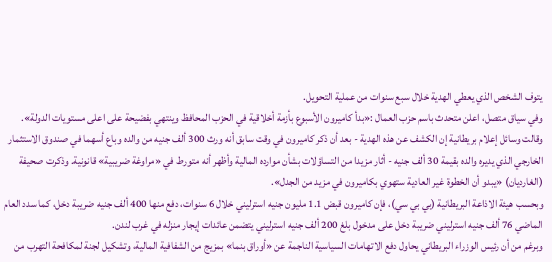يتوف الشخص الذي يعطي الهدية خلال سبع سنوات من عملية التحويل.
وفي سياق متصل، اعلن متحدث باسم حزب العمال :«بدأ كاميرون الأسبوع بأزمة أخلاقية في الحزب المحافظ وينتهي بفضيحة على اعلى مستويات الدولة».
وقالت وسائل إعلام بريطانية إن الكشف عن هذه الهدية - بعد أن ذكر كاميرون في وقت سابق أنه ورث 300 ألف جنيه من والده وباع أسهما في صندوق الاستثمار الخارجي الذي يديره والده بقيمة 30 ألف جنيه - أثار مزيدا من التساؤلات بشأن موارده المالية وأظهر أنه متورط في «مراوغة ضريبية» قانونية. وذكرت صحيفة (الغارديان) «يبدو أن الخطوة غير العادية ستهوي بكاميرون في مزيد من الجدل».
وبحسب هيئة الاذاعة البريطانية (بي بي سي)، فإن كاميرون قبض 1.1 مليون جنيه استرليني خلال 6 سنوات، دفع منها 400 ألف جنيه ضريبة دخل، كما سدد العام الماضي 76 ألف جنيه استرليني ضريبة دخل على مدخول بلغ 200 ألف جنيه استرليني يتضمن عائدات إيجار منزله في غرب لندن.
وبرغم من أن رئيس الوزراء البريطاني يحاول دفع الاتهامات السياسية الناجمة عن «أوراق بنما» بمزيج من الشفافية المالية، وتشكيل لجنة لمكافحة التهرب من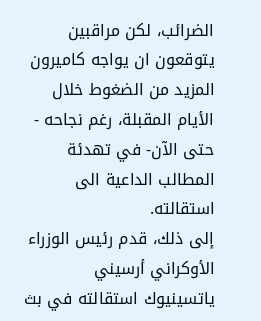الضرائب، لكن مراقبين يتوقعون ان يواجه كاميرون المزيد من الضغوط خلال الأيام المقبلة، رغم نجاحه - حتى الآن- في تهدئة المطالب الداعية الى استقالته.
إلى ذلك، قدم رئيس الوزراء الأوكراني أرسيني ياتسينيوك استقالته في بث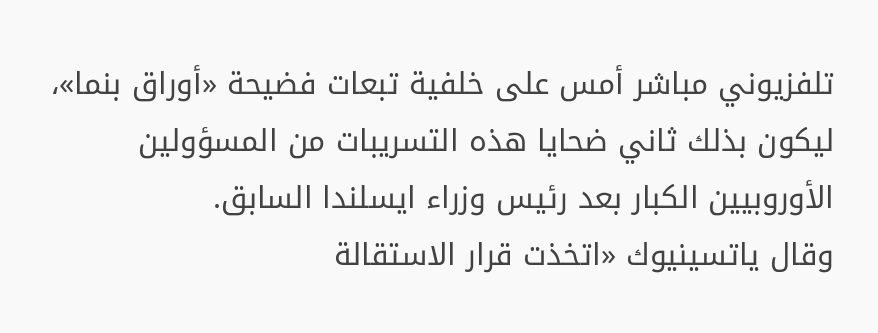تلفزيوني مباشر أمس على خلفية تبعات فضيحة «أوراق بنما»، ليكون بذلك ثاني ضحايا هذه التسريبات من المسؤولين الأوروبيين الكبار بعد رئيس وزراء ايسلندا السابق.
وقال ياتسينيوك «اتخذت قرار الاستقالة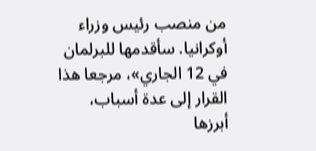من منصب رئيس وزراء أوكرانيا. سأقدمها للبرلمان في 12 الجاري»، مرجعا هذا القرار إلى عدة أسباب، أبرزها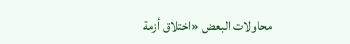محاولات البعض «اختلاق أزمة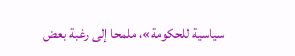سياسية للحكومة»، ملمحا إلى رغبة بعض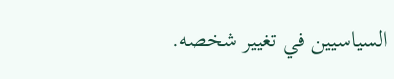السياسيين في تغيير شخصه.